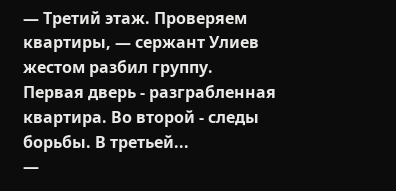— Третий этаж. Проверяем квартиры, — сержант Улиев жестом разбил группу.
Первая дверь - разграбленная квартира. Во второй - следы борьбы. В третьей...
—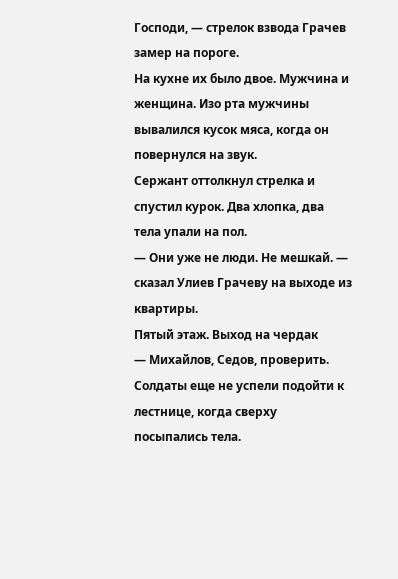Господи, — стрелок взвода Грачев замер на пороге.
На кухне их было двое. Мужчина и женщина. Изо рта мужчины вывалился кусок мяса, когда он повернулся на звук.
Сержант оттолкнул стрелка и спустил курок. Два хлопка, два тела упали на пол.
— Они уже не люди. Не мешкай. — сказал Улиев Грачеву на выходе из квартиры.
Пятый этаж. Выход на чердак
— Михайлов, Седов, проверить.
Солдаты еще не успели подойти к лестнице, когда сверху посыпались тела.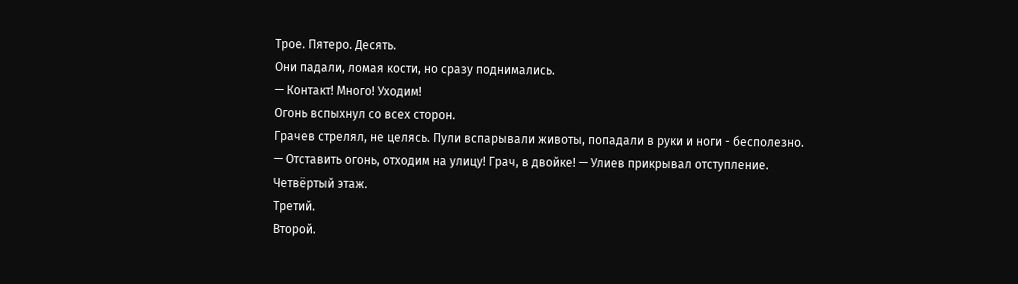Трое. Пятеро. Десять.
Они падали, ломая кости, но сразу поднимались.
— Контакт! Много! Уходим!
Огонь вспыхнул со всех сторон.
Грачев стрелял, не целясь. Пули вспарывали животы, попадали в руки и ноги - бесполезно.
— Отставить огонь, отходим на улицу! Грач, в двойке! — Улиев прикрывал отступление.
Четвёртый этаж.
Третий.
Второй.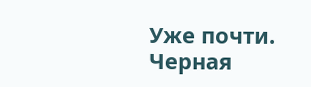Уже почти.
Черная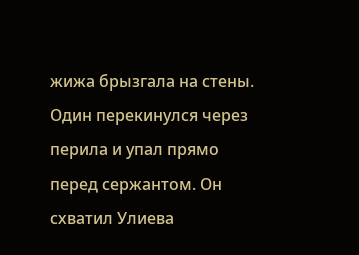жижа брызгала на стены.
Один перекинулся через перила и упал прямо перед сержантом. Он схватил Улиева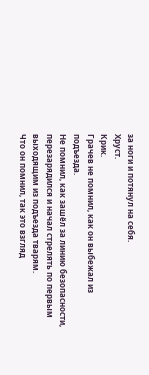за ноги и потянул на себя.
Хруст.
Крик.
Грачев не помнил, как он выбежал из подъезда.
Не помнил, как зашёл за линию безопасности, перезарядился и начал стрелять по первым выходящим из подъезда тварям.
Что он помнил, так это взгляд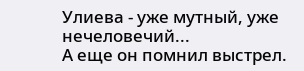Улиева - уже мутный, уже нечеловечий...
А еще он помнил выстрел.